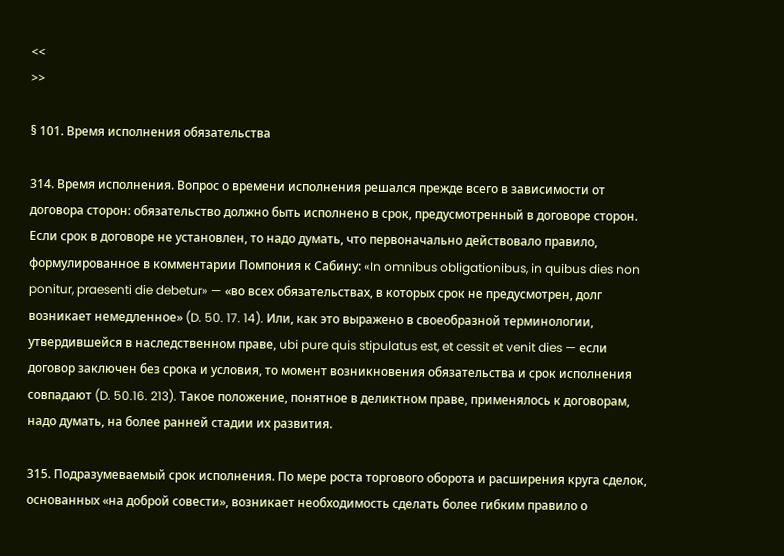<<
>>

§ 101. Время исполнения обязательства

314. Время исполнения. Вопрос о времени исполнения решался прежде всего в зависимости от договора сторон: обязательство должно быть исполнено в срок, предусмотренный в договоре сторон. Если срок в договоре не установлен, то надо думать, что первоначально действовало правило, формулированное в комментарии Помпония к Сабину: «In omnibus obligationibus, in quibus dies non ponitur, praesenti die debetur» — «во всех обязательствах, в которых срок не предусмотрен, долг возникает немедленное» (D. 50. 17. 14). Или, как это выражено в своеобразной терминологии, утвердившейся в наследственном праве, ubi pure quis stipulatus est, et cessit et venit dies — если договор заключен без срока и условия, то момент возникновения обязательства и срок исполнения совпадают (D. 50.16. 213). Такое положение, понятное в деликтном праве, применялось к договорам, надо думать, на более ранней стадии их развития.

315. Подразумеваемый срок исполнения. По мере роста торгового оборота и расширения круга сделок, основанных «на доброй совести», возникает необходимость сделать более гибким правило о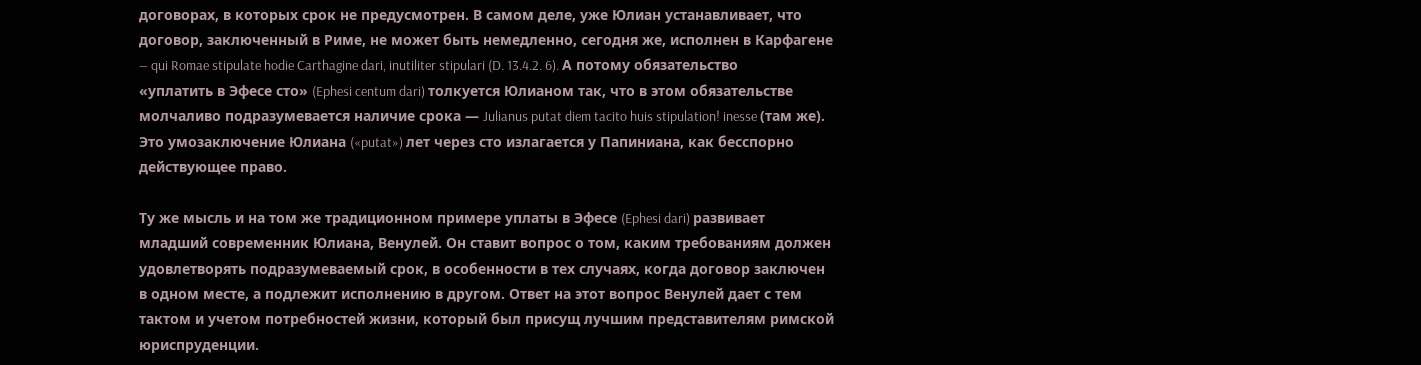договорах, в которых срок не предусмотрен. В самом деле, уже Юлиан устанавливает, что договор, заключенный в Риме, не может быть немедленно, сегодня же, исполнен в Карфагене — qui Romae stipulate hodie Carthagine dari, inutiliter stipulari (D. 13.4.2. 6). А потому обязательство «уплатить в Эфесе сто» (Ephesi centum dari) толкуется Юлианом так, что в этом обязательстве молчаливо подразумевается наличие срока — Julianus putat diem tacito huis stipulation! inesse (там же). Это умозаключение Юлиана («putat») лет через сто излагается у Папиниана, как бесспорно действующее право.

Ту же мысль и на том же традиционном примере уплаты в Эфесе (Ephesi dari) развивает младший современник Юлиана, Венулей. Он ставит вопрос о том, каким требованиям должен удовлетворять подразумеваемый срок, в особенности в тех случаях, когда договор заключен в одном месте, а подлежит исполнению в другом. Ответ на этот вопрос Венулей дает с тем тактом и учетом потребностей жизни, который был присущ лучшим представителям римской юриспруденции.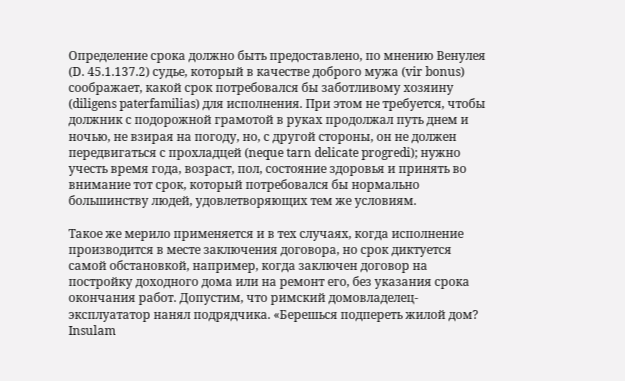Определение срока должно быть предоставлено, по мнению Венулея (D. 45.1.137.2) судье, который в качестве доброго мужа (vir bonus) соображает, какой срок потребовался бы заботливому хозяину (diligens paterfamilias) для исполнения. При этом не требуется, чтобы должник с подорожной грамотой в руках продолжал путь днем и ночью, не взирая на погоду, но, с другой стороны, он не должен передвигаться с прохладцей (neque tarn delicate progredi); нужно учесть время года, возраст, пол, состояние здоровья и принять во внимание тот срок, который потребовался бы нормально большинству людей, удовлетворяющих тем же условиям.

Такое же мерило применяется и в тех случаях, когда исполнение производится в месте заключения договора, но срок диктуется самой обстановкой, например, когда заключен договор на постройку доходного дома или на ремонт его, без указания срока окончания работ. Допустим, что римский домовладелец-эксплуататор нанял подрядчика. «Берешься подпереть жилой дом? Insulam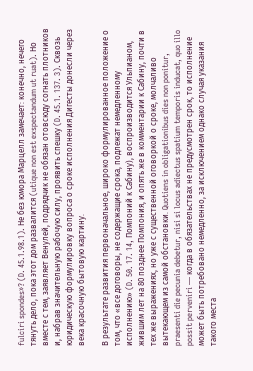fulciri spondes»? (D. 45.1.98.1). Не без юмора Марцелл замечает: конечно, нечего тянуть дело, пока этот дом развалится (utique non est exspectandum ut ruat). Но вместе с тем, заявляет Венулей, подрядчик не обязан отовсюду согнать плотников и, набрав значительную рабочую силу, проявить спешку (D. 45.1. 137. 3). Сквозь юридическую формулировку вопроса о сроке исполнения Дигесты донесли через века красочную бытовую картину.

В результате развития первоначальное, широко формулированное положение о том, что «все договоры, не содержащие срока, подлежат немедленному исполнению» (D. 50. 17. 14, Помпоний к Сабину), воспроизводится Ульпианом, жившим лет на 80 позднее Помпония, и опять же в комментарии к Сабину, почти в тех же выражениях, но уже с существенной оговоркой о сроке, молчаливо вытекающем из самой обстановки. Quotiens in obligationibus dies non ponitur, praesenti die pecunia debetur, nisi si locus adiectus spatium temporis inducat, quo illo possit perveniri — когда в обязательствах не предусмотрен срок, то исполнение может быть потребовано немедленно, за исключением однако случая указания такого места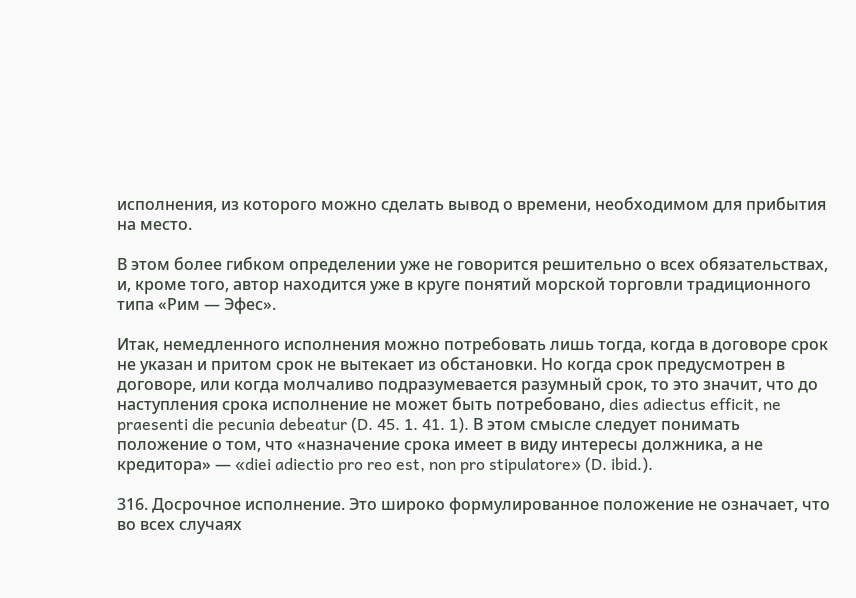исполнения, из которого можно сделать вывод о времени, необходимом для прибытия на место.

В этом более гибком определении уже не говорится решительно о всех обязательствах, и, кроме того, автор находится уже в круге понятий морской торговли традиционного типа «Рим — Эфес».

Итак, немедленного исполнения можно потребовать лишь тогда, когда в договоре срок не указан и притом срок не вытекает из обстановки. Но когда срок предусмотрен в договоре, или когда молчаливо подразумевается разумный срок, то это значит, что до наступления срока исполнение не может быть потребовано, dies adiectus efficit, ne praesenti die pecunia debeatur (D. 45. 1. 41. 1). В этом смысле следует понимать положение о том, что «назначение срока имеет в виду интересы должника, а не кредитора» — «diei adiectio pro reo est, non pro stipulatore» (D. ibid.).

316. Досрочное исполнение. Это широко формулированное положение не означает, что во всех случаях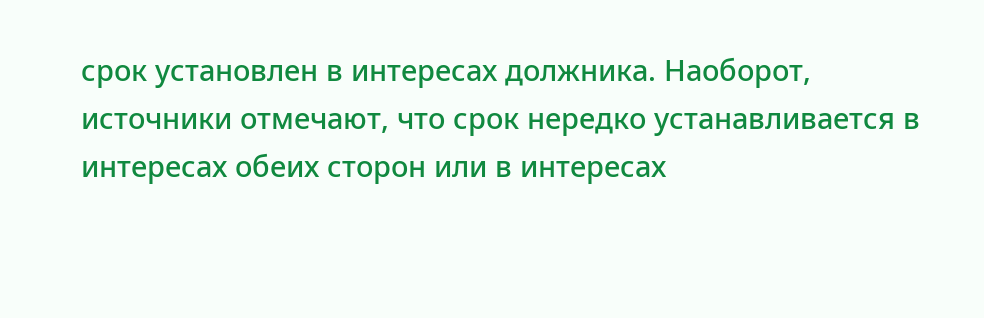срок установлен в интересах должника. Наоборот, источники отмечают, что срок нередко устанавливается в интересах обеих сторон или в интересах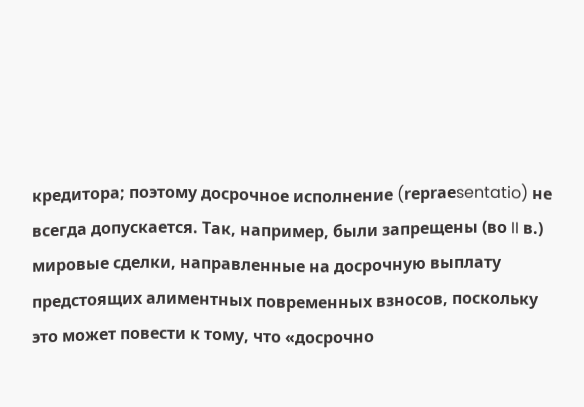кредитора; поэтому досрочное исполнение (rерrаеsentatio) не всегда допускается. Так, например, были запрещены (во II в.) мировые сделки, направленные на досрочную выплату предстоящих алиментных повременных взносов, поскольку это может повести к тому, что «досрочно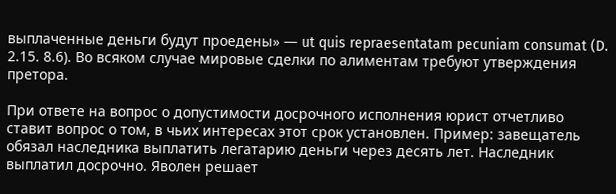выплаченные деньги будут проедены» — ut quis repraesentatam pecuniam consumat (D. 2.15. 8.6). Во всяком случае мировые сделки по алиментам требуют утверждения претора.

При ответе на вопрос о допустимости досрочного исполнения юрист отчетливо ставит вопрос о том, в чьих интересах этот срок установлен. Пример: завещатель обязал наследника выплатить легатарию деньги через десять лет. Наследник выплатил досрочно. Яволен решает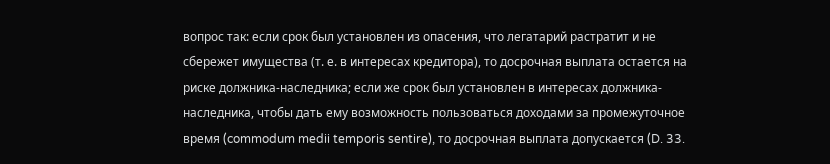вопрос так: если срок был установлен из опасения, что легатарий растратит и не сбережет имущества (т. е. в интересах кредитора), то досрочная выплата остается на риске должника-наследника; если же срок был установлен в интересах должника-наследника, чтобы дать ему возможность пользоваться доходами за промежуточное время (commodum medii temporis sentire), то досрочная выплата допускается (D. 33.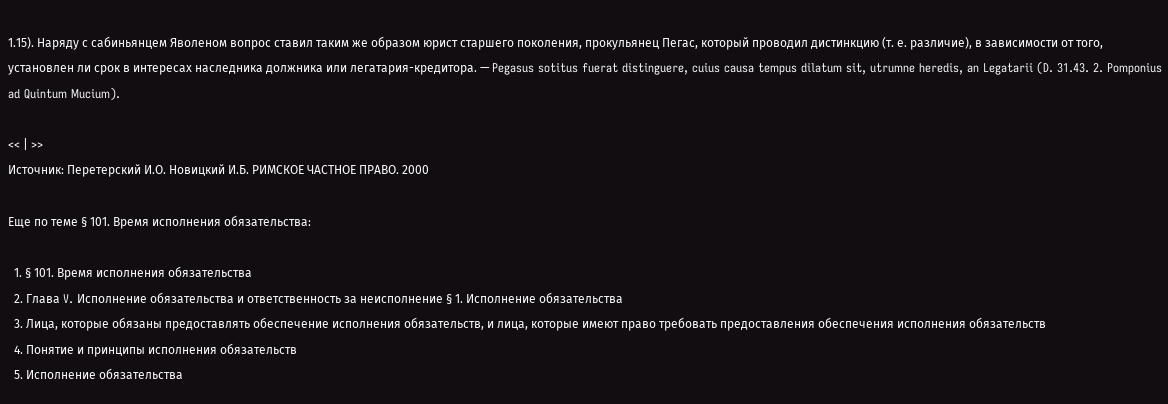1.15). Наряду с сабиньянцем Яволеном вопрос ставил таким же образом юрист старшего поколения, прокульянец Пегас, который проводил дистинкцию (т. е. различие), в зависимости от того, установлен ли срок в интересах наследника должника или легатария-кредитора. — Pegasus sotitus fuerat distinguere, cuius causa tempus dilatum sit, utrumne heredis, an Legatarii (D. 31.43. 2. Pomponius ad Quintum Mucium).

<< | >>
Источник: Перетерский И.О. Новицкий И.Б. РИМСКОЕ ЧАСТНОЕ ПРАВО. 2000

Еще по теме § 101. Время исполнения обязательства:

  1. § 101. Время исполнения обязательства
  2. Глава V. Исполнение обязательства и ответственность за неисполнение § 1. Исполнение обязательства
  3. Лица, которые обязаны предоставлять обеспечение исполнения обязательств, и лица, которые имеют право требовать предоставления обеспечения исполнения обязательств
  4. Понятие и принципы исполнения обязательств
  5. Исполнение обязательства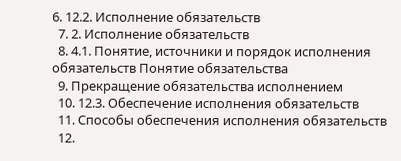6. 12.2. Исполнение обязательств
  7. 2. Исполнение обязательств
  8. 4.1. Понятие, источники и порядок исполнения обязательств Понятие обязательства
  9. Прекращение обязательства исполнением
  10. 12.3. Обеспечение исполнения обязательств
  11. Способы обеспечения исполнения обязательств
  12.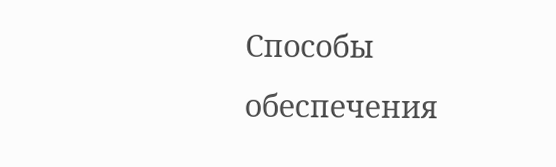Способы обеспечения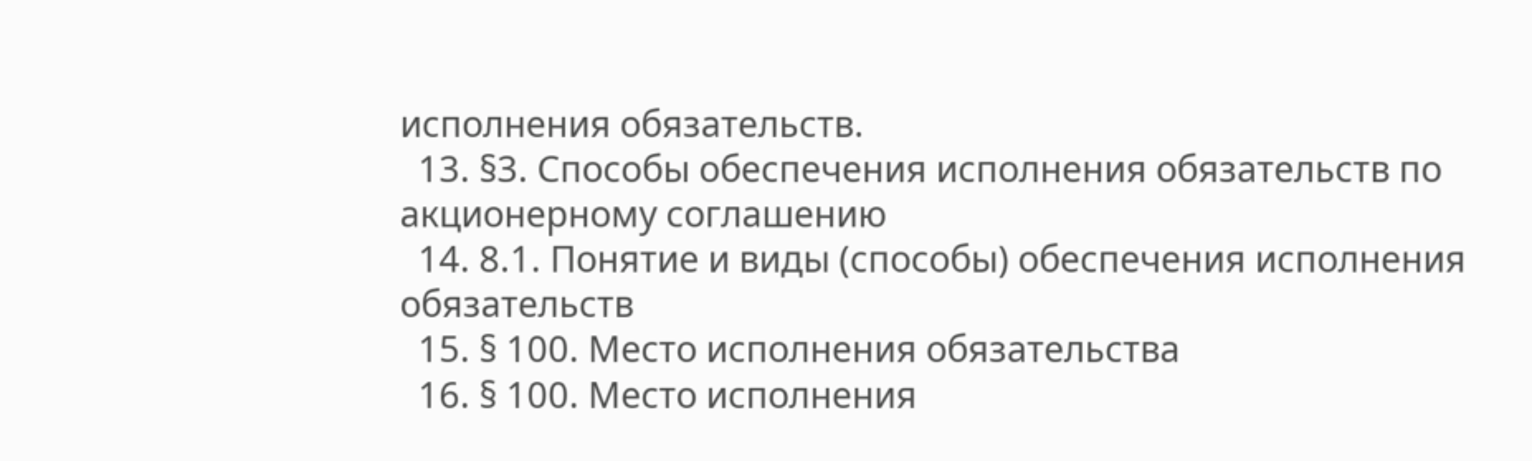исполнения обязательств.
  13. §3. Способы обеспечения исполнения обязательств по акционерному соглашению
  14. 8.1. Понятие и виды (способы) обеспечения исполнения обязательств
  15. § 100. Место исполнения обязательства
  16. § 100. Место исполнения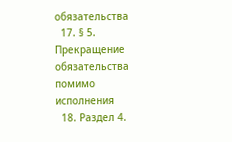обязательства
  17. § 5. Прекращение обязательства помимо исполнения
  18. Раздел 4.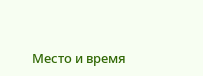Место и время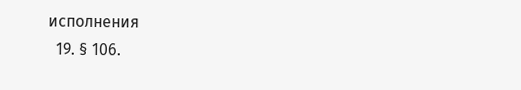исполнения
  19. § 106.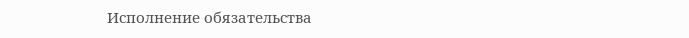Исполнение обязательства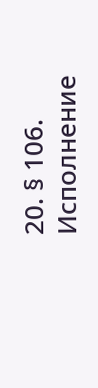20. § 106. Исполнение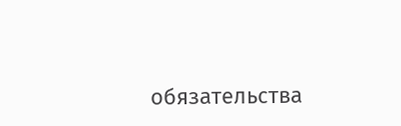обязательства